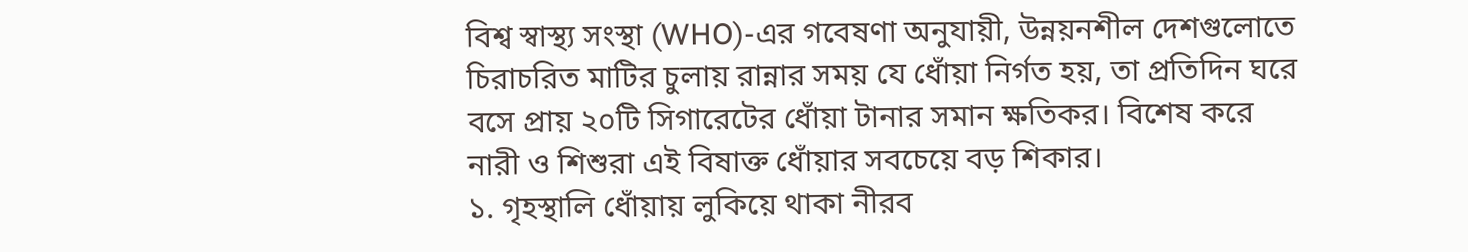বিশ্ব স্বাস্থ্য সংস্থা (WHO)-এর গবেষণা অনুযায়ী, উন্নয়নশীল দেশগুলোতে চিরাচরিত মাটির চুলায় রান্নার সময় যে ধোঁয়া নির্গত হয়, তা প্রতিদিন ঘরে বসে প্রায় ২০টি সিগারেটের ধোঁয়া টানার সমান ক্ষতিকর। বিশেষ করে নারী ও শিশুরা এই বিষাক্ত ধোঁয়ার সবচেয়ে বড় শিকার।
১. গৃহস্থালি ধোঁয়ায় লুকিয়ে থাকা নীরব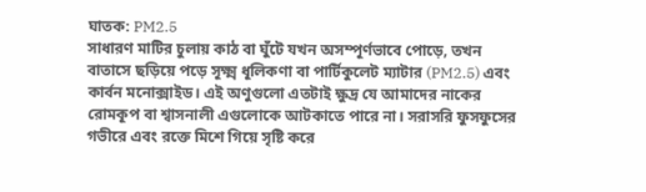ঘাতক: PM2.5
সাধারণ মাটির চুলায় কাঠ বা ঘুঁটে যখন অসম্পূর্ণভাবে পোড়ে, তখন বাতাসে ছড়িয়ে পড়ে সূক্ষ্ম ধূলিকণা বা পার্টিকুলেট ম্যাটার (PM2.5) এবং কার্বন মনোক্সাইড। এই অণুগুলো এতটাই ক্ষুদ্র যে আমাদের নাকের রোমকূপ বা শ্বাসনালী এগুলোকে আটকাতে পারে না। সরাসরি ফুসফুসের গভীরে এবং রক্তে মিশে গিয়ে সৃষ্টি করে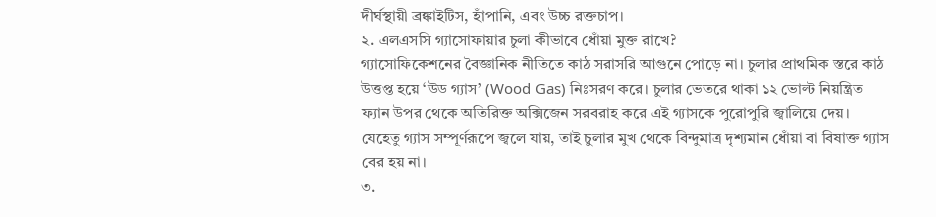দীর্ঘস্থায়ী ব্রঙ্কাইটিস, হাঁপানি, এবং উচ্চ রক্তচাপ।
২. এলএসসি গ্যাসোফায়ার চুলা কীভাবে ধোঁয়া মুক্ত রাখে?
গ্যাসোফিকেশনের বৈজ্ঞানিক নীতিতে কাঠ সরাসরি আগুনে পোড়ে না। চুলার প্রাথমিক স্তরে কাঠ উত্তপ্ত হয়ে ‘উড গ্যাস’ (Wood Gas) নিঃসরণ করে। চুলার ভেতরে থাকা ১২ ভোল্ট নিয়ন্ত্রিত ফ্যান উপর থেকে অতিরিক্ত অক্সিজেন সরবরাহ করে এই গ্যাসকে পুরোপুরি জ্বালিয়ে দেয়। যেহেতু গ্যাস সম্পূর্ণরূপে জ্বলে যায়, তাই চুলার মুখ থেকে বিন্দুমাত্র দৃশ্যমান ধোঁয়া বা বিষাক্ত গ্যাস বের হয় না।
৩.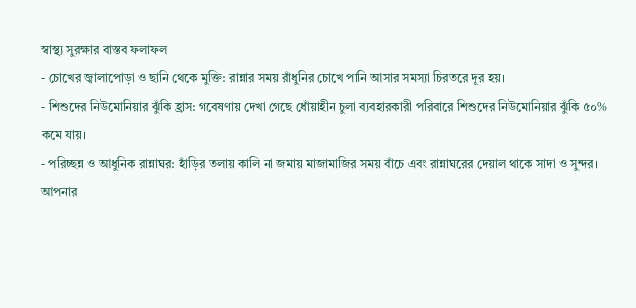স্বাস্থ্য সুরক্ষার বাস্তব ফলাফল
- চোখের জ্বালাপোড়া ও ছানি থেকে মুক্তি: রান্নার সময় রাঁধুনির চোখে পানি আসার সমস্যা চিরতরে দূর হয়।
- শিশুদের নিউমোনিয়ার ঝুঁকি হ্রাস: গবেষণায় দেখা গেছে ধোঁয়াহীন চুলা ব্যবহারকারী পরিবারে শিশুদের নিউমোনিয়ার ঝুঁকি ৫০% কমে যায়।
- পরিচ্ছন্ন ও আধুনিক রান্নাঘর: হাঁড়ির তলায় কালি না জমায় মাজামাজির সময় বাঁচে এবং রান্নাঘরের দেয়াল থাকে সাদা ও সুন্দর।
আপনার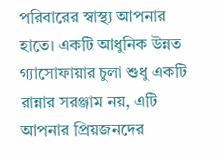পরিবারের স্বাস্থ্য আপনার হাতে। একটি আধুনিক উন্নত গ্যাসোফায়ার চুলা শুধু একটি রান্নার সরঞ্জাম নয়, এটি আপনার প্রিয়জনদের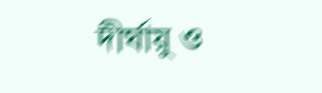দীর্ঘায়ু ও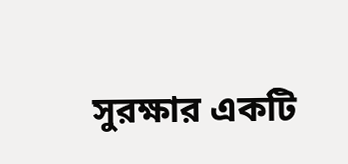সুরক্ষার একটি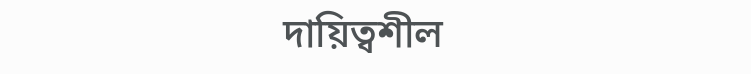দায়িত্বশীল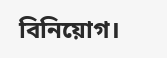বিনিয়োগ।